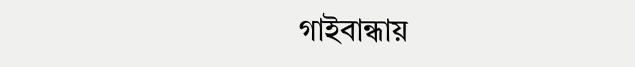গাইবান্ধায়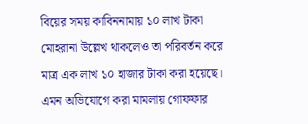বিয়ের সময় কাবিননামায় ১০ লাখ টাকা মোহরানা উল্লেখ থাকলেও তা পরিবর্তন করে মাত্র এক লাখ ১০ হাজার টাকা করা হয়েছে। এমন অভিযোগে করা মামলায় গোফফার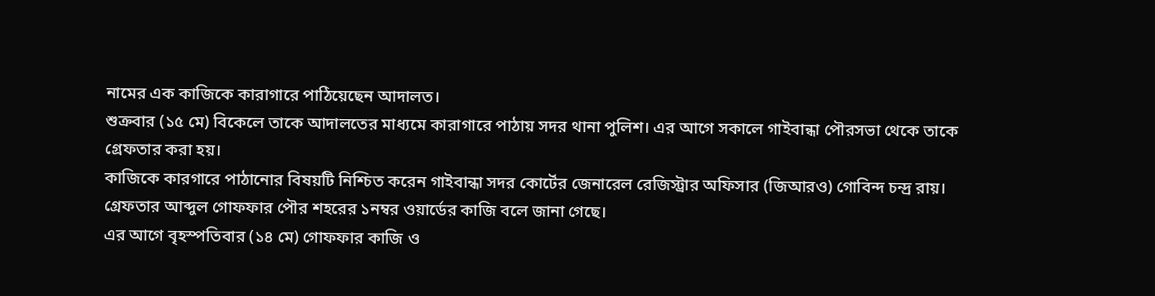নামের এক কাজিকে কারাগারে পাঠিয়েছেন আদালত।
শুক্রবার (১৫ মে) বিকেলে তাকে আদালতের মাধ্যমে কারাগারে পাঠায় সদর থানা পুলিশ। এর আগে সকালে গাইবান্ধা পৌরসভা থেকে তাকে গ্রেফতার করা হয়।
কাজিকে কারগারে পাঠানোর বিষয়টি নিশ্চিত করেন গাইবান্ধা সদর কোর্টের জেনারেল রেজিস্ট্রার অফিসার (জিআরও) গোবিন্দ চন্দ্র রায়।
গ্রেফতার আব্দুল গোফফার পৌর শহরের ১নম্বর ওয়ার্ডের কাজি বলে জানা গেছে।
এর আগে বৃহস্পতিবার (১৪ মে) গোফফার কাজি ও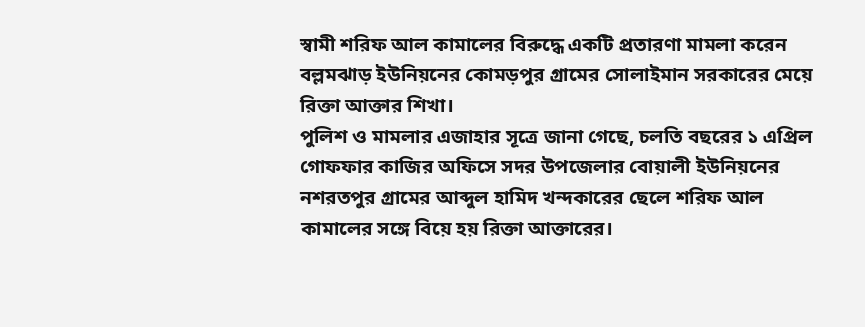স্বামী শরিফ আল কামালের বিরুদ্ধে একটি প্রতারণা মামলা করেন বল্লমঝাড় ইউনিয়নের কোমড়পুর গ্রামের সোলাইমান সরকারের মেয়ে রিক্তা আক্তার শিখা।
পুলিশ ও মামলার এজাহার সূত্রে জানা গেছে, চলতি বছরের ১ এপ্রিল গোফফার কাজির অফিসে সদর উপজেলার বোয়ালী ইউনিয়নের নশরতপুর গ্রামের আব্দুল হামিদ খন্দকারের ছেলে শরিফ আল কামালের সঙ্গে বিয়ে হয় রিক্তা আক্তারের।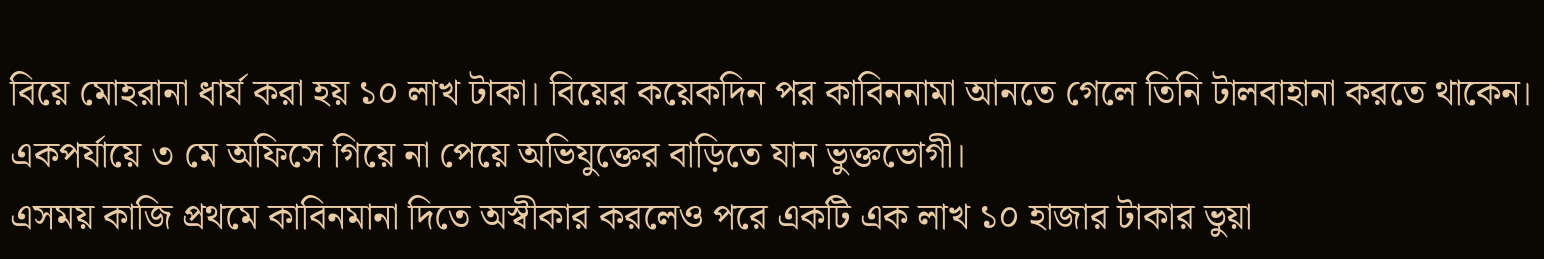বিয়ে মোহরানা ধার্য করা হয় ১০ লাখ টাকা। বিয়ের কয়েকদিন পর কাবিননামা আনতে গেলে তিনি টালবাহানা করতে থাকেন। একপর্যায়ে ৩ মে অফিসে গিয়ে না পেয়ে অভিযুক্তের বাড়িতে যান ভুক্তভোগী।
এসময় কাজি প্রথমে কাবিনমানা দিতে অস্বীকার করলেও পরে একটি এক লাখ ১০ হাজার টাকার ভুয়া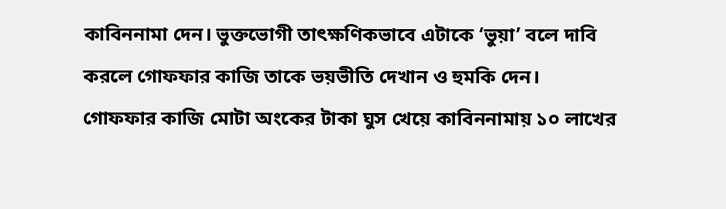কাবিননামা দেন। ভুক্তভোগী তাৎক্ষণিকভাবে এটাকে ‘ভুয়া’ বলে দাবি করলে গোফফার কাজি তাকে ভয়ভীতি দেখান ও হুমকি দেন।
গোফফার কাজি মোটা অংকের টাকা ঘুস খেয়ে কাবিননামায় ১০ লাখের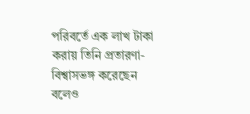পরিবর্তে এক লাখ টাকা করায় তিনি প্রতারণা-বিশ্বাসভঙ্গ করেছেন বলেও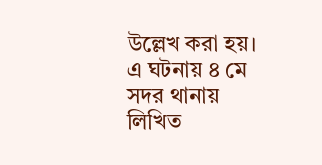উল্লেখ করা হয়।
এ ঘটনায় ৪ মে সদর থানায় লিখিত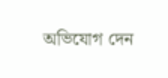অভিযোগ দেন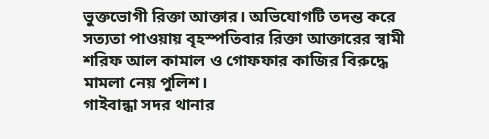ভুক্তভোগী রিক্তা আক্তার। অভিযোগটি তদন্ত করে সত্যতা পাওয়ায় বৃহস্পতিবার রিক্তা আক্তারের স্বামী শরিফ আল কামাল ও গোফফার কাজির বিরুদ্ধে মামলা নেয় পুলিশ।
গাইবান্ধা সদর থানার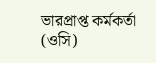ভারপ্রাপ্ত কর্মকর্তা (ওসি)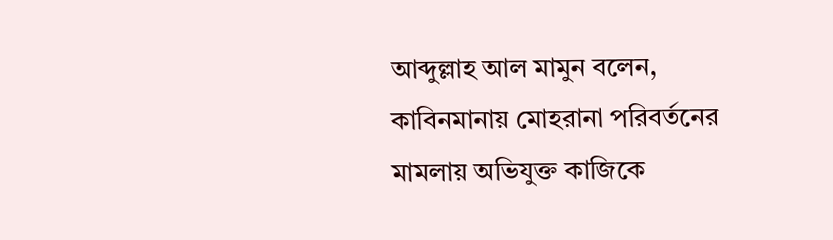আব্দুল্লাহ আল মামুন বলেন, কাবিনমানায় মোহরানা পরিবর্তনের মামলায় অভিযুক্ত কাজিকে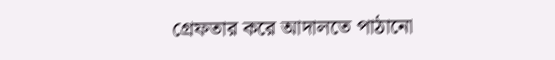গ্রেফতার করে আদালতে পাঠানো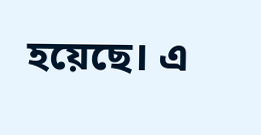হয়েছে। এ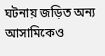ঘটনায় জড়িত অন্য আসামিকেও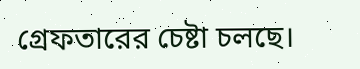গ্রেফতারের চেষ্টা চলছে।